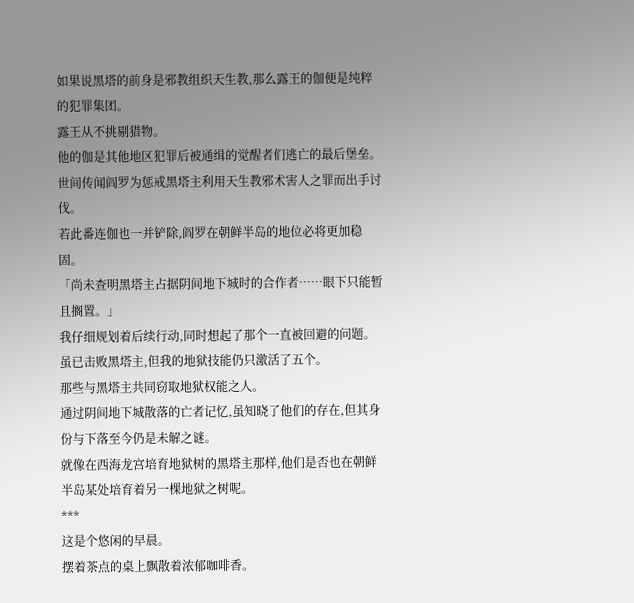如果说黑塔的前身是邪教组织天生教,那么露王的伽便是纯粹的犯罪集团。
露王从不挑剔猎物。
他的伽是其他地区犯罪后被通缉的觉醒者们逃亡的最后堡垒。
世间传闻阎罗为惩戒黑塔主利用天生教邪术害人之罪而出手讨伐。
若此番连伽也一并铲除,阎罗在朝鲜半岛的地位必将更加稳固。
「尚未查明黑塔主占据阴间地下城时的合作者……眼下只能暂且搁置。」
我仔细规划着后续行动,同时想起了那个一直被回避的问题。
虽已击败黑塔主,但我的地狱技能仍只激活了五个。
那些与黑塔主共同窃取地狱权能之人。
通过阴间地下城散落的亡者记忆,虽知晓了他们的存在,但其身份与下落至今仍是未解之谜。
就像在西海龙宫培育地狱树的黑塔主那样,他们是否也在朝鲜半岛某处培育着另一棵地狱之树呢。
***
这是个悠闲的早晨。
摆着茶点的桌上飘散着浓郁咖啡香。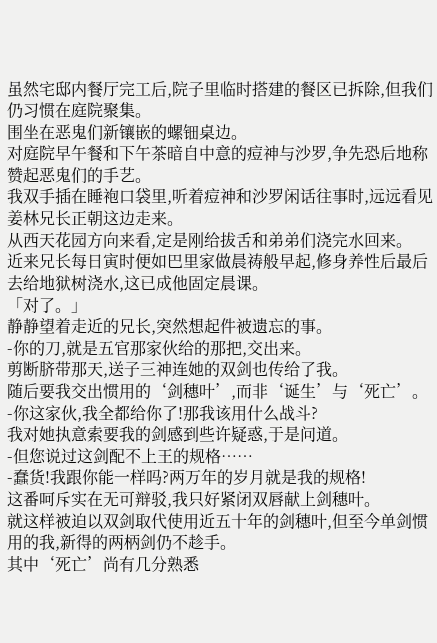虽然宅邸内餐厅完工后,院子里临时搭建的餐区已拆除,但我们仍习惯在庭院聚集。
围坐在恶鬼们新镶嵌的螺钿桌边。
对庭院早午餐和下午茶暗自中意的痘神与沙罗,争先恐后地称赞起恶鬼们的手艺。
我双手插在睡袍口袋里,听着痘神和沙罗闲话往事时,远远看见姜林兄长正朝这边走来。
从西天花园方向来看,定是刚给拔舌和弟弟们浇完水回来。
近来兄长每日寅时便如巴里家做晨祷般早起,修身养性后最后去给地狱树浇水,这已成他固定晨课。
「对了。」
静静望着走近的兄长,突然想起件被遗忘的事。
-你的刀,就是五官那家伙给的那把,交出来。
剪断脐带那天,送子三神连她的双剑也传给了我。
随后要我交出惯用的‘剑穗叶’,而非‘诞生’与‘死亡’。
-你这家伙,我全都给你了!那我该用什么战斗?
我对她执意索要我的剑感到些许疑惑,于是问道。
-但您说过这剑配不上王的规格……
-蠢货!我跟你能一样吗?两万年的岁月就是我的规格!
这番呵斥实在无可辩驳,我只好紧闭双唇献上剑穗叶。
就这样被迫以双剑取代使用近五十年的剑穗叶,但至今单剑惯用的我,新得的两柄剑仍不趁手。
其中‘死亡’尚有几分熟悉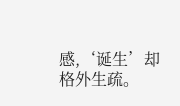感,‘诞生’却格外生疏。